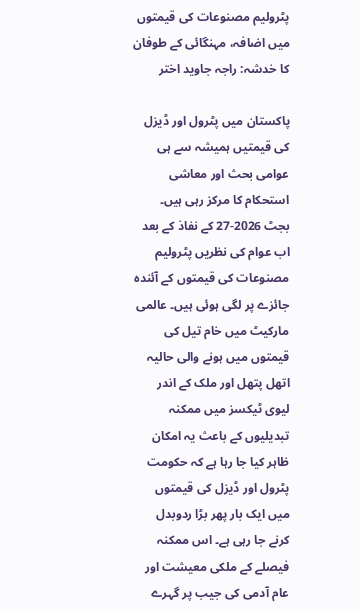پٹرولیم مصنوعات کی قیمتوں میں اضافہ، مہنگائی کے طوفان کا خدشہ: راجہ جاوید اختر

پاکستان میں پٹرول اور ڈیزل کی قیمتیں ہمیشہ سے ہی عوامی بحث اور معاشی استحکام کا مرکز رہی ہیں۔ بجٹ 2026-27 کے نفاذ کے بعد اب عوام کی نظریں پٹرولیم مصنوعات کی قیمتوں کے آئندہ جائزے پر لگی ہوئی ہیں۔ عالمی مارکیٹ میں خام تیل کی قیمتوں میں ہونے والی حالیہ اتھل پتھل اور ملک کے اندر لیوی ٹیکسز میں ممکنہ تبدیلیوں کے باعث یہ امکان ظاہر کیا جا رہا ہے کہ حکومت پٹرول اور ڈیزل کی قیمتوں میں ایک بار پھر بڑا ردوبدل کرنے جا رہی ہے۔ اس ممکنہ فیصلے کے ملکی معیشت اور عام آدمی کی جیب پر گہرے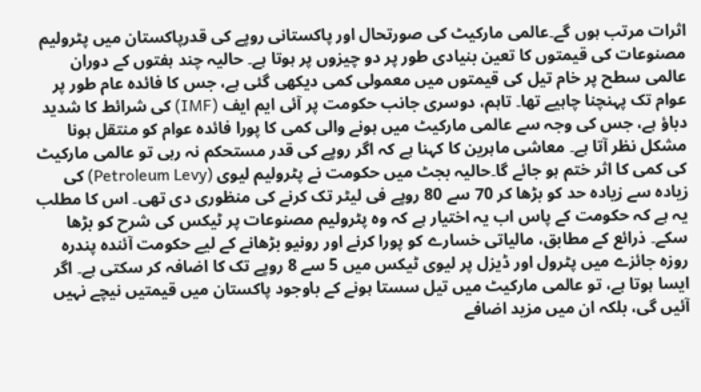اثرات مرتب ہوں گے۔عالمی مارکیٹ کی صورتحال اور پاکستانی روپے کی قدرپاکستان میں پٹرولیم مصنوعات کی قیمتوں کا تعین بنیادی طور پر دو چیزوں پر ہوتا ہے۔ حالیہ چند ہفتوں کے دوران عالمی سطح پر خام تیل کی قیمتوں میں معمولی کمی دیکھی گئی ہے، جس کا فائدہ عام طور پر عوام تک پہنچنا چاہیے تھا۔ تاہم، دوسری جانب حکومت پر آئی ایم ایف (IMF) کی شرائط کا شدید دباؤ ہے، جس کی وجہ سے عالمی مارکیٹ میں ہونے والی کمی کا پورا فائدہ عوام کو منتقل ہونا مشکل نظر آتا ہے۔ معاشی ماہرین کا کہنا ہے کہ اگر روپے کی قدر مستحکم نہ رہی تو عالمی مارکیٹ کی کمی کا اثر ختم ہو جائے گا۔حالیہ بجٹ میں حکومت نے پٹرولیم لیوی (Petroleum Levy) کی زیادہ سے زیادہ حد کو بڑھا کر 70 سے 80 روپے فی لیٹر تک کرنے کی منظوری دی تھی۔ اس کا مطلب یہ ہے کہ حکومت کے پاس اب یہ اختیار ہے کہ وہ پٹرولیم مصنوعات پر ٹیکس کی شرح کو بڑھا سکے۔ ذرائع کے مطابق، مالیاتی خسارے کو پورا کرنے اور رونیو بڑھانے کے لیے حکومت آئندہ پندرہ روزہ جائزے میں پٹرول اور ڈیزل پر لیوی ٹیکس میں 5 سے 8 روپے تک کا اضافہ کر سکتی ہے۔ اگر ایسا ہوتا ہے، تو عالمی مارکیٹ میں تیل سستا ہونے کے باوجود پاکستان میں قیمتیں نیچے نہیں آئیں گی، بلکہ ان میں مزید اضافے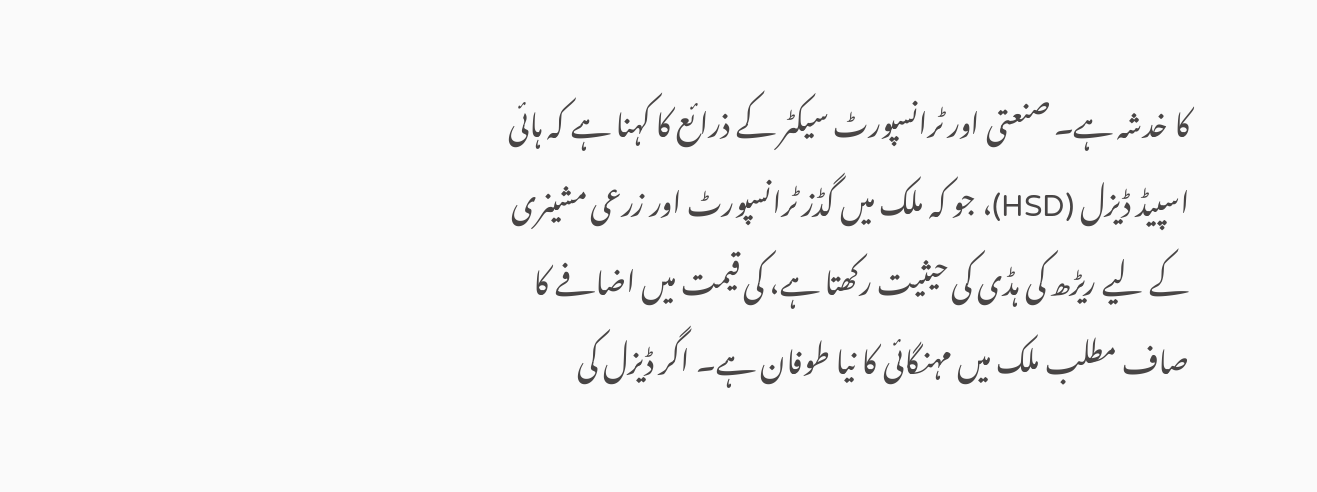کا خدشہ ہے۔ صنعتی اور ٹرانسپورٹ سیکٹر کے ذرائع کا کہنا ہے کہ ہائی اسپیڈ ڈیزل (HSD)، جو کہ ملک میں گڈز ٹرانسپورٹ اور زرعی مشینری کے لیے ریڑھ کی ہڈی کی حیثیت رکھتا ہے، کی قیمت میں اضافے کا صاف مطلب ملک میں مہنگائی کا نیا طوفان ہے۔ اگر ڈیزل کی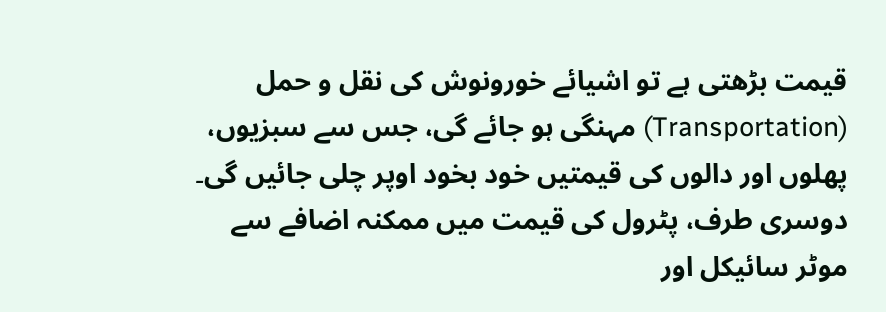قیمت بڑھتی ہے تو اشیائے خورونوش کی نقل و حمل (Transportation) مہنگی ہو جائے گی، جس سے سبزیوں، پھلوں اور دالوں کی قیمتیں خود بخود اوپر چلی جائیں گی۔ دوسری طرف، پٹرول کی قیمت میں ممکنہ اضافے سے موٹر سائیکل اور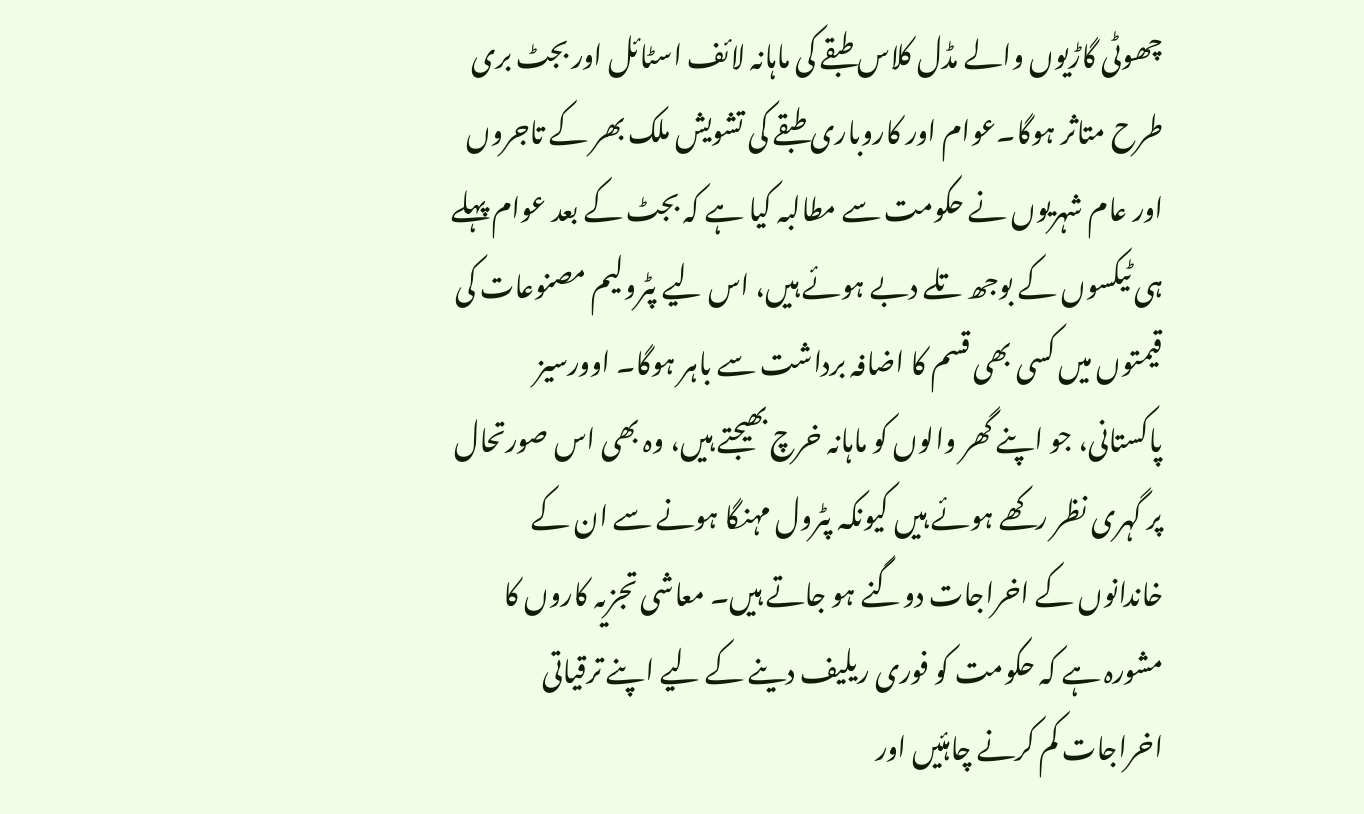چھوٹی گاڑیوں والے مڈل کلاس طبقے کی ماہانہ لائف اسٹائل اور بجٹ بری طرح متاثر ہوگا۔عوام اور کاروباری طبقے کی تشویش ملک بھر کے تاجروں اور عام شہریوں نے حکومت سے مطالبہ کیا ہے کہ بجٹ کے بعد عوام پہلے ہی ٹیکسوں کے بوجھ تلے دبے ہوئے ہیں، اس لیے پٹرولیم مصنوعات کی قیمتوں میں کسی بھی قسم کا اضافہ برداشت سے باہر ہوگا۔ اوورسیز پاکستانی، جو اپنے گھر والوں کو ماہانہ خرچ بھیجتے ہیں، وہ بھی اس صورتحال پر گہری نظر رکھے ہوئے ہیں کیونکہ پٹرول مہنگا ہونے سے ان کے خاندانوں کے اخراجات دوگنے ہو جاتے ہیں۔ معاشی تجزیہ کاروں کا مشورہ ہے کہ حکومت کو فوری ریلیف دینے کے لیے اپنے ترقیاتی اخراجات کم کرنے چاہئیں اور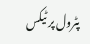پٹرول پر ٹیکس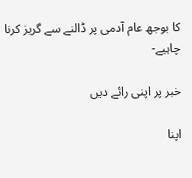کا بوجھ عام آدمی پر ڈالنے سے گریز کرنا چاہیے-

خبر پر اپنی رائے دیں

اپنا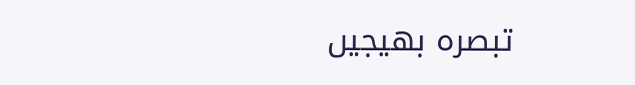تبصرہ بھیجیں